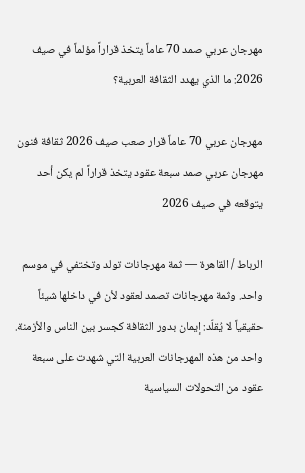مهرجان عربي صمد 70 عاماً يتخذ قراراً مؤلماً في صيف 2026: ما الذي يهدد الثقافة العربية؟

مهرجان عربي 70 عاماً قرار صعب صيف 2026 ثقافة فنون
مهرجان عربي صمد سبعة عقود يتخذ قراراً لم يكن أحد يتوقعه في صيف 2026

الرباط / القاهرة — ثمة مهرجانات تولد وتختفي في موسم واحد. وثمة مهرجانات تصمد لعقود لأن في داخلها شيئاً حقيقياً لا يُقلّد: إيمان بدور الثقافة كجسر بين الناس والأزمنة. واحد من هذه المهرجانات العربية التي شهدت على سبعة عقود من التحولات السياسية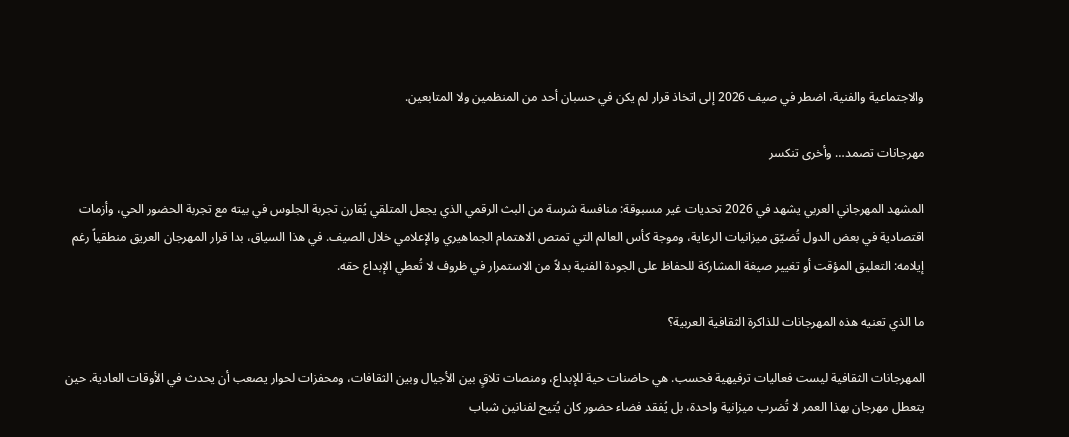والاجتماعية والفنية، اضطر في صيف 2026 إلى اتخاذ قرار لم يكن في حسبان أحد من المنظمين ولا المتابعين.

مهرجانات تصمد… وأخرى تنكسر

المشهد المهرجاني العربي يشهد في 2026 تحديات غير مسبوقة: منافسة شرسة من البث الرقمي الذي يجعل المتلقي يُقارن تجربة الجلوس في بيته مع تجربة الحضور الحي، وأزمات اقتصادية في بعض الدول تُضيّق ميزانيات الرعاية، وموجة كأس العالم التي تمتص الاهتمام الجماهيري والإعلامي خلال الصيف. في هذا السياق، بدا قرار المهرجان العريق منطقياً رغم إيلامه: التعليق المؤقت أو تغيير صيغة المشاركة للحفاظ على الجودة الفنية بدلاً من الاستمرار في ظروف لا تُعطي الإبداع حقه.

ما الذي تعنيه هذه المهرجانات للذاكرة الثقافية العربية؟

المهرجانات الثقافية ليست فعاليات ترفيهية فحسب. هي حاضنات حية للإبداع، ومنصات تلاقٍ بين الأجيال وبين الثقافات، ومحفزات لحوار يصعب أن يحدث في الأوقات العادية. حين يتعطل مهرجان بهذا العمر لا تُضرب ميزانية واحدة، بل يُفقد فضاء حضور كان يُتيح لفنانين شباب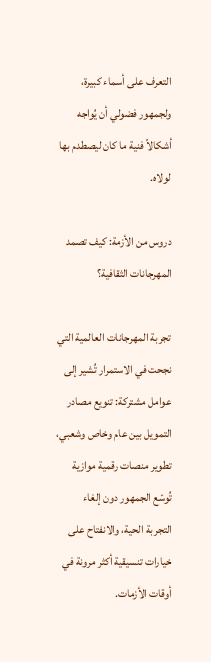التعرف على أسماء كبيرة، ولجمهور فضولي أن يُواجه أشكالاً فنية ما كان ليصطدم بها لولاه.

دروس من الأزمة: كيف تصمد المهرجانات الثقافية؟

تجربة المهرجانات العالمية التي نجحت في الاستمرار تُشير إلى عوامل مشتركة: تنويع مصادر التمويل بين عام وخاص وشعبي، تطوير منصات رقمية موازية تُوسّع الجمهور دون إلغاء التجربة الحية، والانفتاح على خيارات تنسيقية أكثر مرونة في أوقات الأزمات.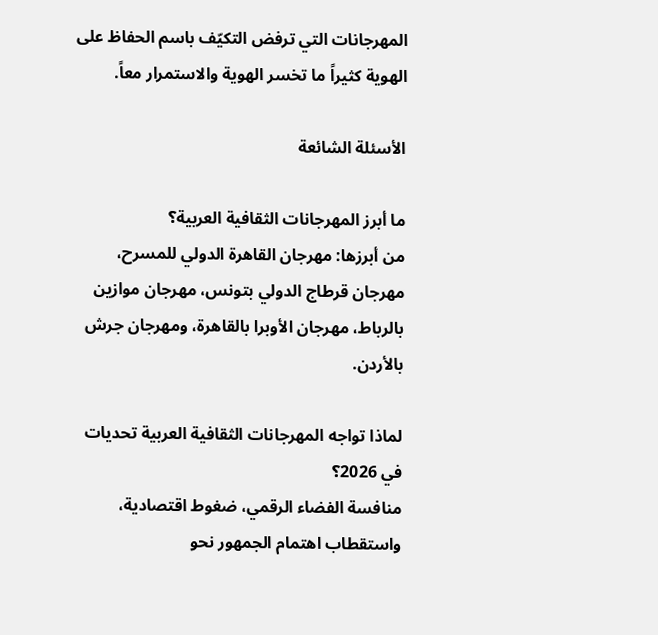المهرجانات التي ترفض التكيّف باسم الحفاظ على الهوية كثيراً ما تخسر الهوية والاستمرار معاً.

الأسئلة الشائعة

ما أبرز المهرجانات الثقافية العربية؟
من أبرزها: مهرجان القاهرة الدولي للمسرح، مهرجان قرطاج الدولي بتونس، مهرجان موازين بالرباط، مهرجان الأوبرا بالقاهرة، ومهرجان جرش بالأردن.

لماذا تواجه المهرجانات الثقافية العربية تحديات في 2026؟
منافسة الفضاء الرقمي، ضغوط اقتصادية، واستقطاب اهتمام الجمهور نحو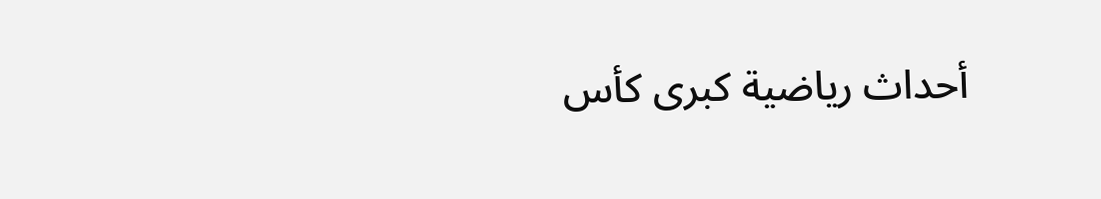أحداث رياضية كبرى كأس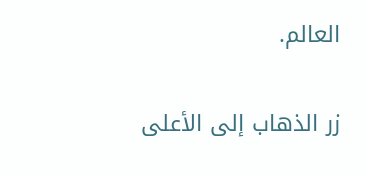العالم.

زر الذهاب إلى الأعلى